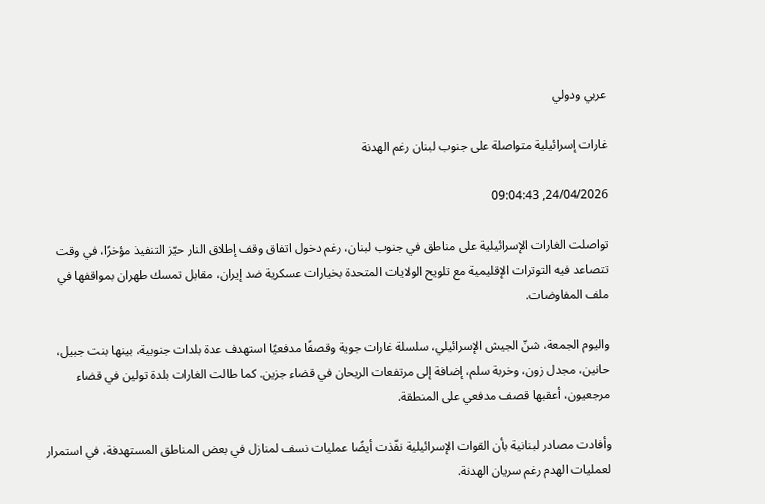عربي ودولي

غارات إسرائيلية متواصلة على جنوب لبنان رغم الهدنة

24/04/2026, 09:04:43

تواصلت الغارات الإسرائيلية على مناطق في جنوب لبنان، رغم دخول اتفاق وقف إطلاق النار حيّز التنفيذ مؤخرًا، في وقت تتصاعد فيه التوترات الإقليمية مع تلويح الولايات المتحدة بخيارات عسكرية ضد إيران، مقابل تمسك طهران بمواقفها في ملف المفاوضات.

واليوم الجمعة، شنّ الجيش الإسرائيلي، سلسلة غارات جوية وقصفًا مدفعيًا استهدف عدة بلدات جنوبية، بينها بنت جبيل، حانين، مجدل زون، وخربة سلم، إضافة إلى مرتفعات الريحان في قضاء جزين. كما طالت الغارات بلدة تولين في قضاء مرجعيون، أعقبها قصف مدفعي على المنطقة.

وأفادت مصادر لبنانية بأن القوات الإسرائيلية نفّذت أيضًا عمليات نسف لمنازل في بعض المناطق المستهدفة، في استمرار لعمليات الهدم رغم سريان الهدنة.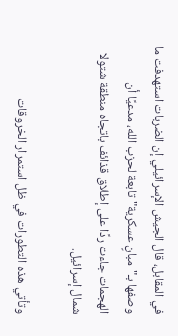في المقابل، قال الجيش الإسرائيلي إن الضربات استهدفت ما وصفها بـ"مبانٍ عسكرية" تابعة لحزب الله، مدعيًا أن الهجمات جاءت ردًا على إطلاق قذائف باتجاه منطقة شتولا شمال إسرائيل.

وتأتي هذه التطورات في ظل استمرار الخروقات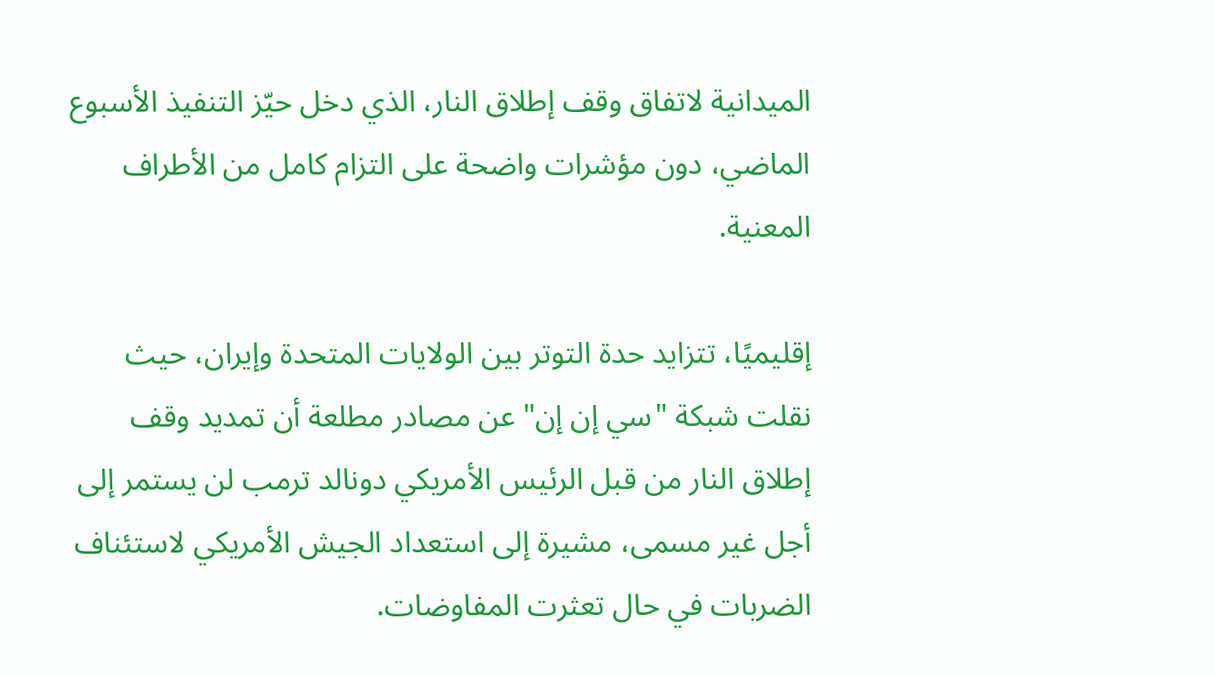الميدانية لاتفاق وقف إطلاق النار، الذي دخل حيّز التنفيذ الأسبوع الماضي، دون مؤشرات واضحة على التزام كامل من الأطراف المعنية.

إقليميًا، تتزايد حدة التوتر بين الولايات المتحدة وإيران، حيث نقلت شبكة "سي إن إن" عن مصادر مطلعة أن تمديد وقف إطلاق النار من قبل الرئيس الأمريكي دونالد ترمب لن يستمر إلى أجل غير مسمى، مشيرة إلى استعداد الجيش الأمريكي لاستئناف الضربات في حال تعثرت المفاوضات.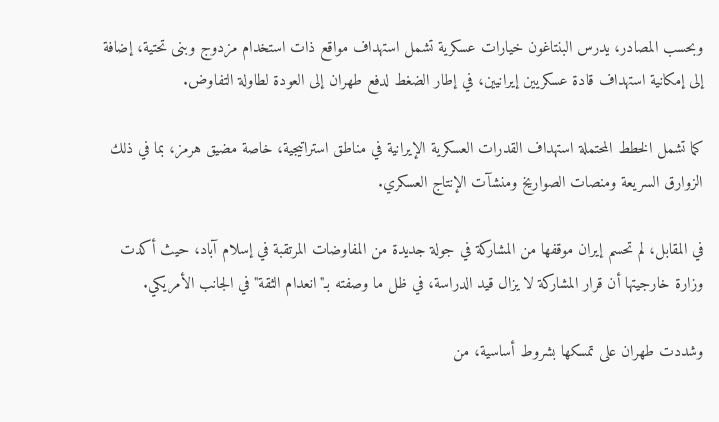وبحسب المصادر، يدرس البنتاغون خيارات عسكرية تشمل استهداف مواقع ذات استخدام مزدوج وبنى تحتية، إضافة إلى إمكانية استهداف قادة عسكريين إيرانيين، في إطار الضغط لدفع طهران إلى العودة لطاولة التفاوض.

كما تشمل الخطط المحتملة استهداف القدرات العسكرية الإيرانية في مناطق استراتيجية، خاصة مضيق هرمز، بما في ذلك الزوارق السريعة ومنصات الصواريخ ومنشآت الإنتاج العسكري.

في المقابل، لم تحسم إيران موقفها من المشاركة في جولة جديدة من المفاوضات المرتقبة في إسلام آباد، حيث أكدت وزارة خارجيتها أن قرار المشاركة لا يزال قيد الدراسة، في ظل ما وصفته بـ"انعدام الثقة" في الجانب الأمريكي.

وشددت طهران على تمسكها بشروط أساسية، من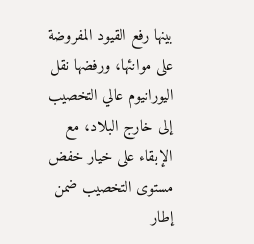بينها رفع القيود المفروضة على موانئها، ورفضها نقل اليورانيوم عالي التخصيب إلى خارج البلاد، مع الإبقاء على خيار خفض مستوى التخصيب ضمن إطار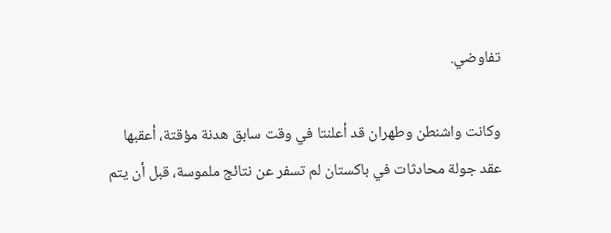تفاوضي.

وكانت واشنطن وطهران قد أعلنتا في وقت سابق هدنة مؤقتة، أعقبها عقد جولة محادثات في باكستان لم تسفر عن نتائج ملموسة، قبل أن يتم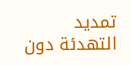تمديد التهدئة دون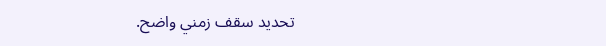تحديد سقف زمني واضح.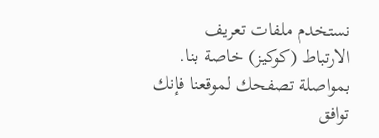نستخدم ملفات تعريف الارتباط (كوكيز) خاصة بنا. بمواصلة تصفحك لموقعنا فإنك توافق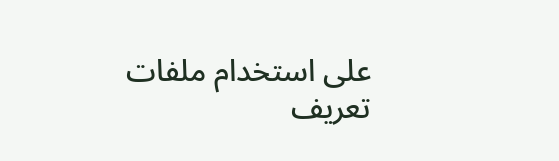على استخدام ملفات تعريف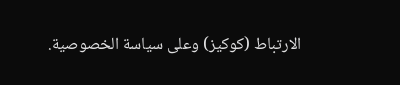الارتباط (كوكيز) وعلى سياسة الخصوصية.